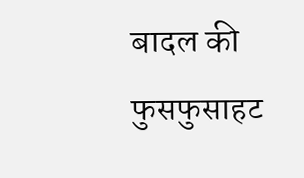बादल की फुसफुसाहट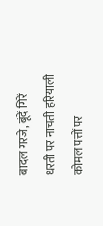बादल गरजे, बूंदें गिरें
धरती पर नाचती हरियाली
कोमल पत्तों पर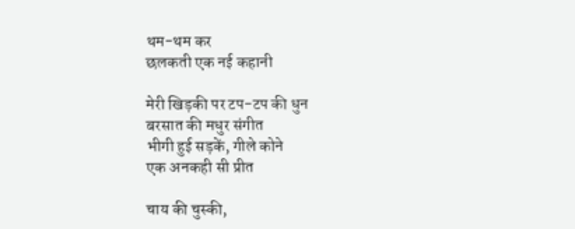थम-थम कर
छलकती एक नई कहानी

मेरी खिड़की पर टप-टप की धुन
बरसात की मधुर संगीत
भीगी हुई सड़कें, गीले कोने
एक अनकही सी प्रीत

चाय की चुस्की,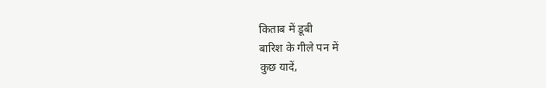किताब में डूबी
बारिश के गीले पन में
कुछ यादें,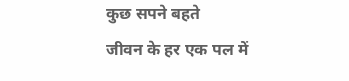कुछ सपने बहते
जीवन के हर एक पल में